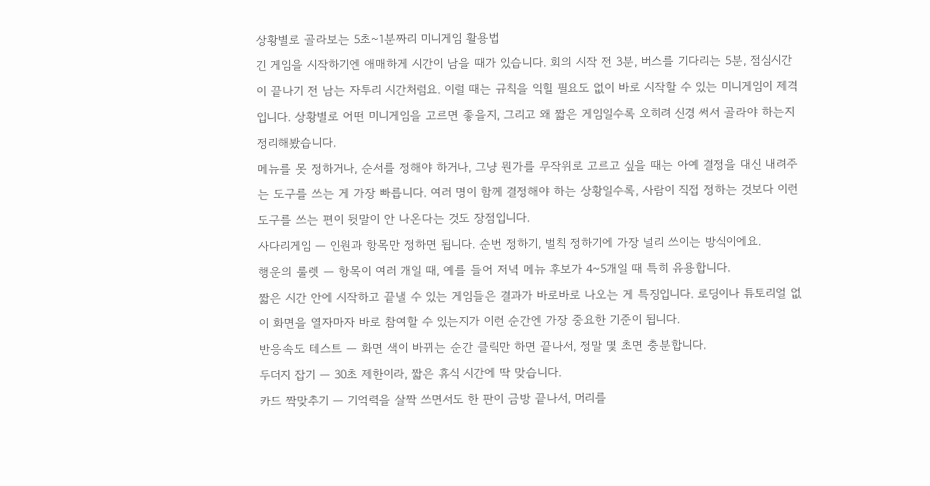상황별로 골라보는 5초~1분짜리 미니게임 활용법
긴 게임을 시작하기엔 애매하게 시간이 남을 때가 있습니다. 회의 시작 전 3분, 버스를 기다리는 5분, 점심시간이 끝나기 전 남는 자투리 시간처럼요. 이럴 때는 규칙을 익힐 필요도 없이 바로 시작할 수 있는 미니게임이 제격입니다. 상황별로 어떤 미니게임을 고르면 좋을지, 그리고 왜 짧은 게임일수록 오히려 신경 써서 골라야 하는지 정리해봤습니다.
메뉴를 못 정하거나, 순서를 정해야 하거나, 그냥 뭔가를 무작위로 고르고 싶을 때는 아예 결정을 대신 내려주는 도구를 쓰는 게 가장 빠릅니다. 여러 명이 함께 결정해야 하는 상황일수록, 사람이 직접 정하는 것보다 이런 도구를 쓰는 편이 뒷말이 안 나온다는 것도 장점입니다.
사다리게임 — 인원과 항목만 정하면 됩니다. 순번 정하기, 벌칙 정하기에 가장 널리 쓰이는 방식이에요.
행운의 룰렛 — 항목이 여러 개일 때, 예를 들어 저녁 메뉴 후보가 4~5개일 때 특히 유용합니다.
짧은 시간 안에 시작하고 끝낼 수 있는 게임들은 결과가 바로바로 나오는 게 특징입니다. 로딩이나 튜토리얼 없이 화면을 열자마자 바로 참여할 수 있는지가 이런 순간엔 가장 중요한 기준이 됩니다.
반응속도 테스트 — 화면 색이 바뀌는 순간 클릭만 하면 끝나서, 정말 몇 초면 충분합니다.
두더지 잡기 — 30초 제한이라, 짧은 휴식 시간에 딱 맞습니다.
카드 짝맞추기 — 기억력을 살짝 쓰면서도 한 판이 금방 끝나서, 머리를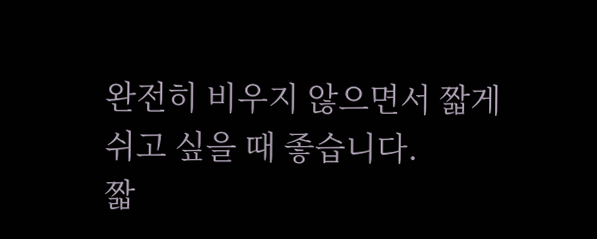완전히 비우지 않으면서 짧게 쉬고 싶을 때 좋습니다.
짧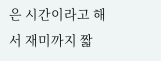은 시간이라고 해서 재미까지 짧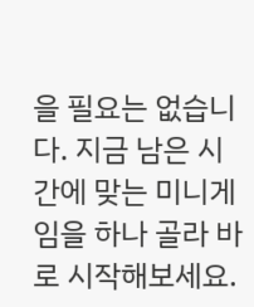을 필요는 없습니다. 지금 남은 시간에 맞는 미니게임을 하나 골라 바로 시작해보세요.